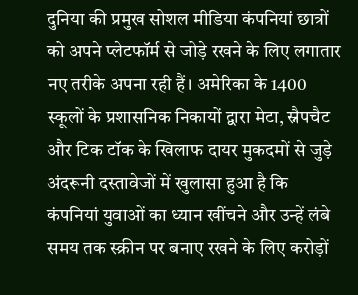दुनिया की प्रमुख सोशल मीडिया कंपनियां छात्रों को अपने प्लेटफॉर्म से जोड़े रखने के लिए लगातार नए तरीके अपना रही हैं। अमेरिका के 1400 स्कूलों के प्रशासनिक निकायों द्वारा मेटा, स्नैपचैट और टिक टॉक के खिलाफ दायर मुकदमों से जुड़े अंदरूनी दस्तावेजों में खुलासा हुआ है कि कंपनियां युवाओं का ध्यान खींचने और उन्हें लंबे समय तक स्क्रीन पर बनाए रखने के लिए करोड़ों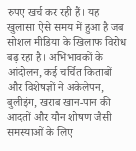रुपए खर्च कर रही हैं। यह खुलासा ऐसे समय में हुआ है जब सोशल मीडिया के खिलाफ विरोध बढ़ रहा है। अभिभावकों के आंदोलन, कई चर्चित किताबों और विशेषज्ञों ने अकेलेपन, बुलीइंग, खराब खान-पान की आदतों और यौन शोषण जैसी समस्याओं के लिए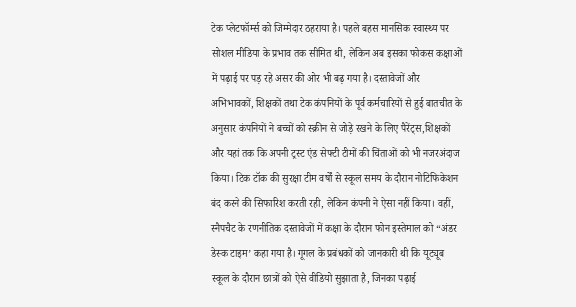टेक प्लेटफॉर्म्स को जिम्मेदार ठहराया है। पहले बहस मानसिक स्वास्थ्य पर सोशल मीडिया के प्रभाव तक सीमित थी, लेकिन अब इसका फोकस कक्षाओं में पढ़ाई पर पड़ रहे असर की ओर भी बढ़ गया है। दस्तावेजों और अभिभावकों, शिक्षकों तथा टेक कंपनियों के पूर्व कर्मचारियों से हुई बातचीत के अनुसार कंपनियों ने बच्चों को स्क्रीन से जोड़े रखने के लिए पैरेंट्स,शिक्षकों और यहां तक कि अपनी ट्रस्ट एंड सेफ्टी टीमों की चिंताओं को भी नजरअंदाज किया। टिक टॉक की सुरक्षा टीम वर्षों से स्कूल समय के दौरान नोटिफिकेशन बंद करने की सिफारिश करती रही, लेकिन कंपनी ने ऐसा नहीं किया। वहीं, स्नैपचैट के रणनीतिक दस्तावेजों में कक्षा के दौरान फोन इस्तेमाल को “अंडर डेस्क टाइम’ कहा गया है। गूगल के प्रबंधकों को जानकारी थी कि यूट्यूब स्कूल के दौरान छात्रों को ऐसे वीडियो सुझाता है, जिनका पढ़ाई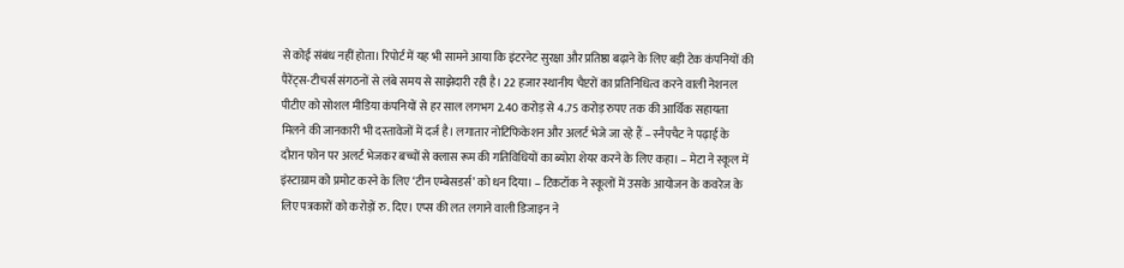से कोई संबंध नहीं होता। रिपोर्ट में यह भी सामने आया कि इंटरनेट सुरक्षा और प्रतिष्ठा बढ़ाने के लिए बड़ी टेक कंपनियों की पैरेंट्स-टीचर्स संगठनों से लंबे समय से साझेदारी रही है। 22 हजार स्थानीय चैप्टरों का प्रतिनिधित्व करने वाली नेशनल पीटीए को सोशल मीडिया कंपनियों से हर साल लगभग 2.40 करोड़ से 4.75 करोड़ रुपए तक की आर्थिक सहायता मिलने की जानकारी भी दस्तावेजों में दर्ज है। लगातार नोटिफिकेशन और अलर्ट भेजे जा रहे हैं – स्नैपचैट ने पढ़ाई के दौरान फोन पर अलर्ट भेजकर बच्चों से क्लास रूम की गतिविधियों का ब्योरा शेयर करने के लिए कहा। – मेटा ने स्कूल में इंस्टाग्राम को प्रमोट करने के लिए ‘टीन एम्बेसडर्स’ को धन दिया। – टिकटॉक ने स्कूलों में उसके आयोजन के कवरेज के लिए पत्रकारों को करोड़ों रु. दिए। एप्स की लत लगाने वाली डिजाइन ने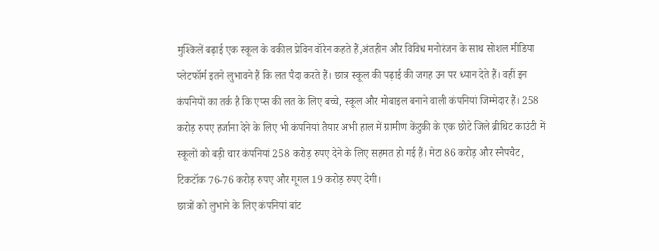मुश्किलें बढ़ाई एक स्कूल के वकील प्रेविन वॉरेन कहते हैं,अंतहीन और विविध मनोरंजन के साथ सोशल मीडिया प्लेटफॉर्म इतने लुभावने हैं कि लत पैदा करते हैं। छात्र स्कूल की पढ़ाई की जगह उन पर ध्यान देते हैं। वहीं इन कंपनियों का तर्क है कि एप्स की लत के लिए बच्चे, स्कूल और मोबाइल बनाने वाली कंपनियां जिम्मेदार हैं। 258 करोड़ रुपए हर्जाना देने के लिए भी कंपनियां तैयार अभी हाल में ग्रामीण केंटुकी के एक छोटे जिले ब्रीथिट काउंटी में स्कूलों को बड़ी चार कंपनियां 258 करोड़ रुपए देने के लिए सहमत हो गई हैं। मेटा 86 करोड़ और स्नैपचैट, टिकटॉक 76-76 करोड़ रुपए और गूगल 19 करोड़ रुपए देगी।
छात्रों को लुभाने के लिए कंपनियां बांट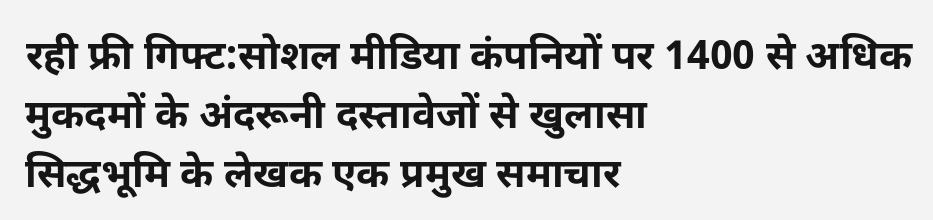रही फ्री गिफ्ट:सोशल मीडिया कंपनियों पर 1400 से अधिक मुकदमों के अंदरूनी दस्तावेजों से खुलासा
सिद्धभूमि के लेखक एक प्रमुख समाचार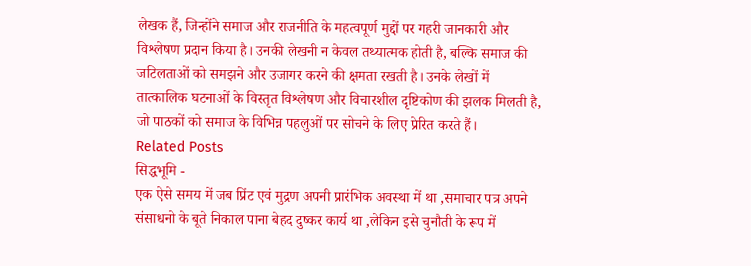लेखक हैं, जिन्होंने समाज और राजनीति के महत्वपूर्ण मुद्दों पर गहरी जानकारी और विश्लेषण प्रदान किया है। उनकी लेखनी न केवल तथ्यात्मक होती है, बल्कि समाज की जटिलताओं को समझने और उजागर करने की क्षमता रखती है। उनके लेखों में तात्कालिक घटनाओं के विस्तृत विश्लेषण और विचारशील दृष्टिकोण की झलक मिलती है, जो पाठकों को समाज के विभिन्न पहलुओं पर सोचने के लिए प्रेरित करते हैं।
Related Posts
सिद्धभूमि -
एक ऐसे समय में जब प्रिंट एवं मुद्रण अपनी प्रारंभिक अवस्था में था ,समाचार पत्र अपने संसाधनो के बूते निकाल पाना बेहद दुष्कर कार्य था ,लेकिन इसे चुनौती के रूप में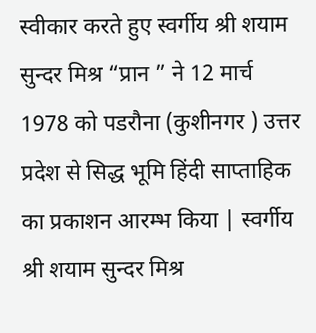स्वीकार करते हुए स्वर्गीय श्री शयाम सुन्दर मिश्र “प्रान ” ने 12 मार्च 1978 को पडरौना (कुशीनगर ) उत्तर प्रदेश से सिद्ध भूमि हिंदी साप्ताहिक का प्रकाशन आरम्भ किया | स्वर्गीय श्री शयाम सुन्दर मिश्र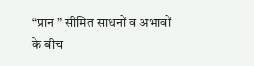“प्रान ” सीमित साधनों व अभावों के बीच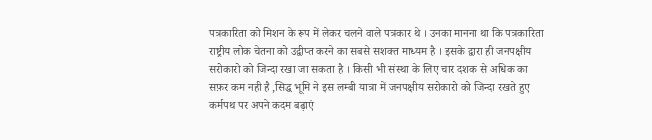पत्रकारिता को मिशन के रूप में लेकर चलने वाले पत्रकार थे । उनका मानना था कि पत्रकारिता राष्ट्रीय लोक चेतना को उद्वीप्त करने का सबसे सशक्त माध्यम है । इसके द्वारा ही जनपक्षीय सरोकारो को जिन्दा रखा जा सकता है । किसी भी संस्था के लिए चार दशक से अधिक का सफ़र कम नही है ,सिद्ध भूमि ने इस लम्बी यात्रा में जनपक्षीय सरोकारो को जिन्दा रखते हुए कर्मपथ पर अपने कदम बढ़ाएं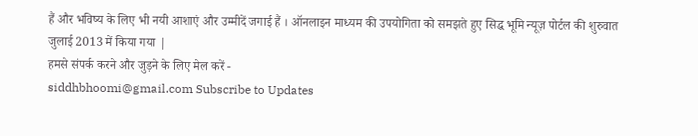हैं और भविष्य के लिए भी नयी आशाएं और उम्मीदें जगाई हैं । ऑनलाइन माध्यम की उपयोगिता को समझते हुए सिद्ध भूमि न्यूज़ पोर्टल की शुरुवात जुलाई 2013 में किया गया |
हमसे संपर्क करने और जुड़ने के लिए मेल करें -
siddhbhoomi@gmail.com Subscribe to Updates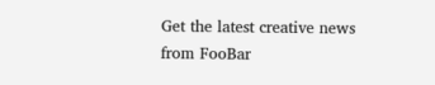Get the latest creative news from FooBar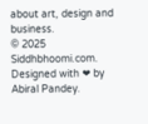about art, design and business.
© 2025 Siddhbhoomi.com. Designed with ❤ by Abiral Pandey.